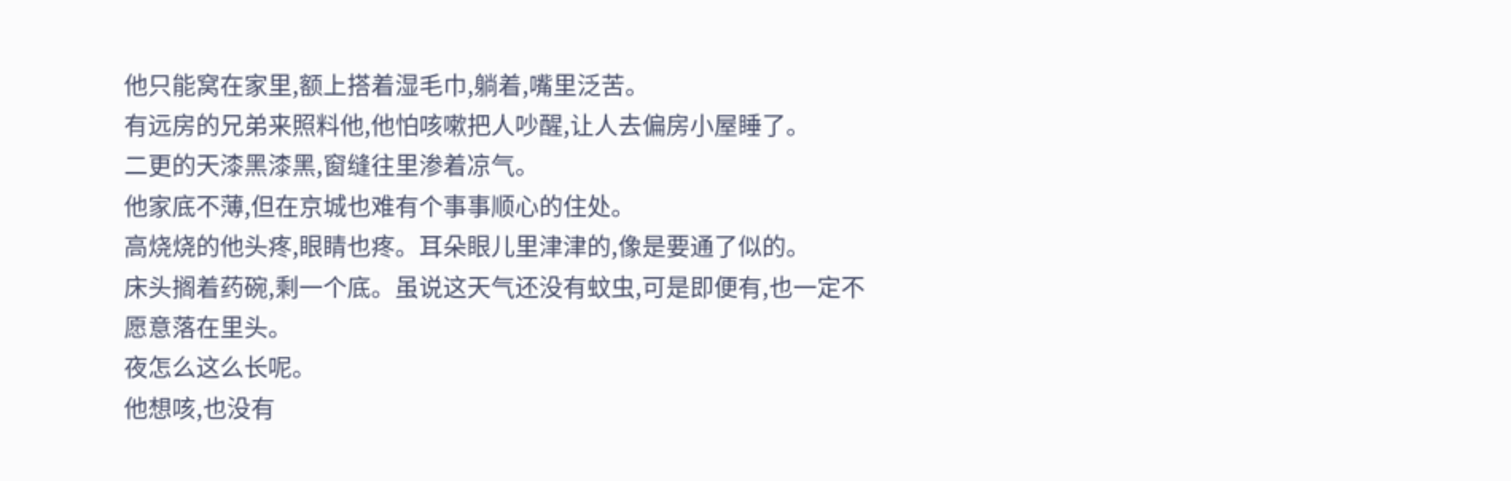他只能窝在家里,额上搭着湿毛巾,躺着,嘴里泛苦。
有远房的兄弟来照料他,他怕咳嗽把人吵醒,让人去偏房小屋睡了。
二更的天漆黑漆黑,窗缝往里渗着凉气。
他家底不薄,但在京城也难有个事事顺心的住处。
高烧烧的他头疼,眼睛也疼。耳朵眼儿里津津的,像是要通了似的。
床头搁着药碗,剩一个底。虽说这天气还没有蚊虫,可是即便有,也一定不愿意落在里头。
夜怎么这么长呢。
他想咳,也没有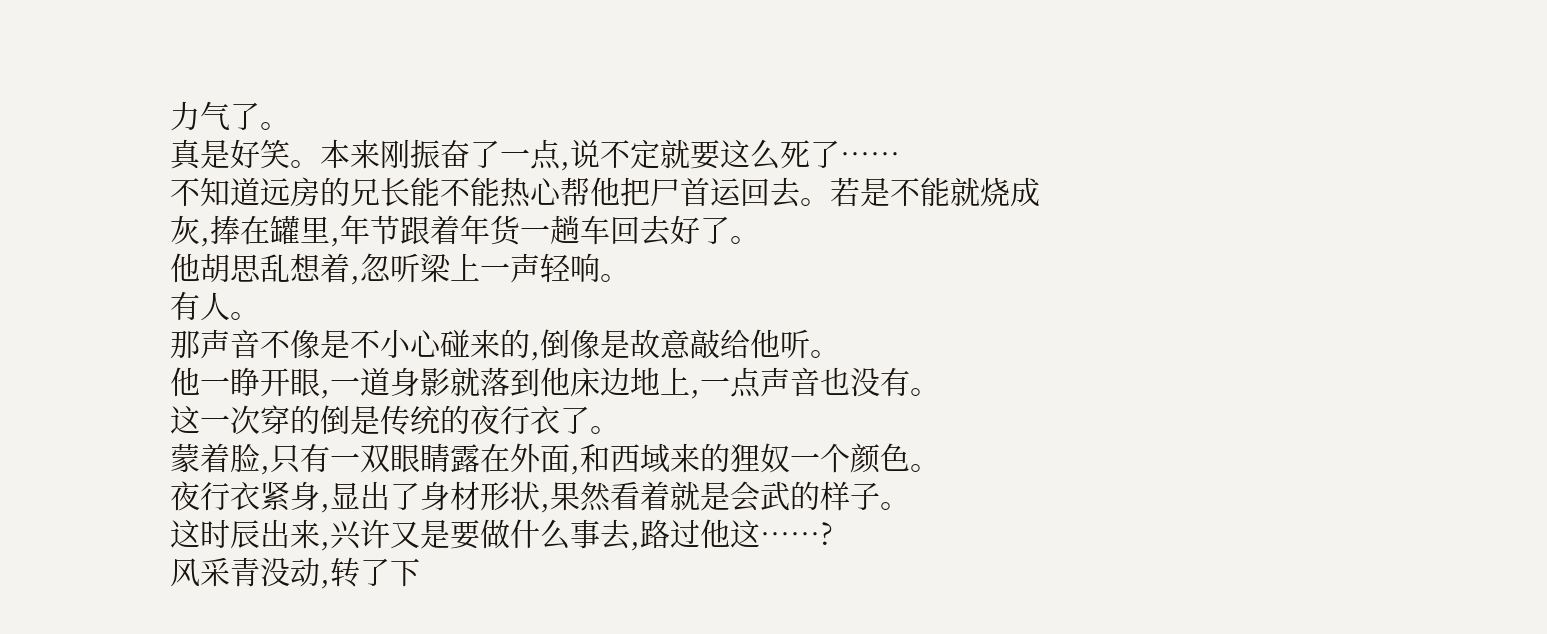力气了。
真是好笑。本来刚振奋了一点,说不定就要这么死了……
不知道远房的兄长能不能热心帮他把尸首运回去。若是不能就烧成灰,捧在罐里,年节跟着年货一趟车回去好了。
他胡思乱想着,忽听梁上一声轻响。
有人。
那声音不像是不小心碰来的,倒像是故意敲给他听。
他一睁开眼,一道身影就落到他床边地上,一点声音也没有。
这一次穿的倒是传统的夜行衣了。
蒙着脸,只有一双眼睛露在外面,和西域来的狸奴一个颜色。
夜行衣紧身,显出了身材形状,果然看着就是会武的样子。
这时辰出来,兴许又是要做什么事去,路过他这……?
风采青没动,转了下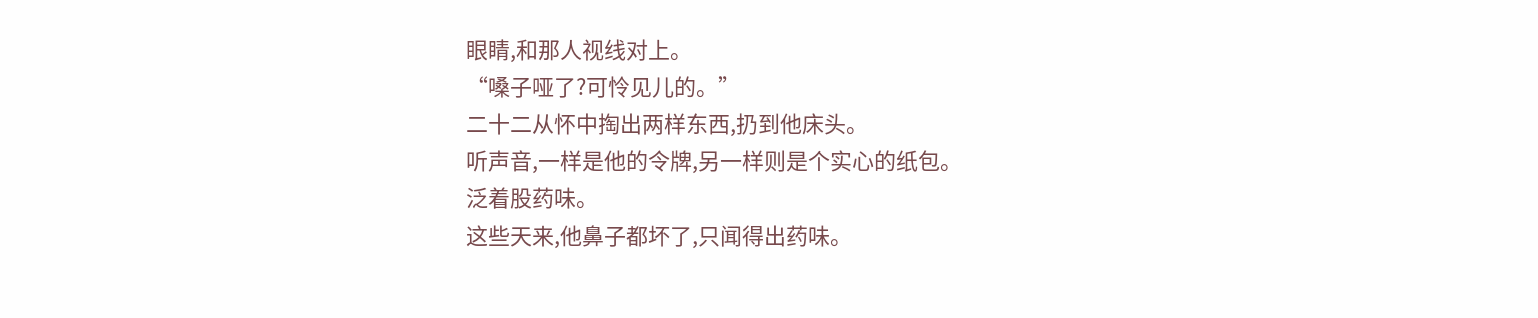眼睛,和那人视线对上。
“嗓子哑了?可怜见儿的。”
二十二从怀中掏出两样东西,扔到他床头。
听声音,一样是他的令牌,另一样则是个实心的纸包。
泛着股药味。
这些天来,他鼻子都坏了,只闻得出药味。